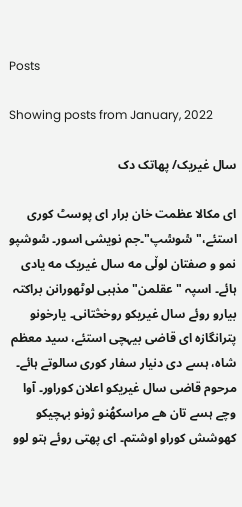Posts

Showing posts from January, 2022

سال غیریک/ پھاتک دک

ای مکالا عظمت خان برار ای پوسٹ کوری استئے،" ݰوݰپ"۔جم نویشی اسور۔ ݰوشپو نمو و صفتان لوڵی مه سال غیریک مه یادی ہائے۔ اسپہ "عقلمن" مذہبی لوٹھورانن براکتہ بیارو روئے سال غیریکو روخڅتانی۔ یارخونو پترانگازہ ای قاضی بیہچی استئے، سید معظم شاہ، ہسے دی دنیار سفار کوری سالوتے ہائے۔ مرحوم قاضی سال غیریکو اعلان کوراور۔ آوا وچے ہسے تان ھے مراسکھُنو ژونو بہچیکو کھوشش کوراو اوشتم۔ ای پھتی روئے ہتو لوو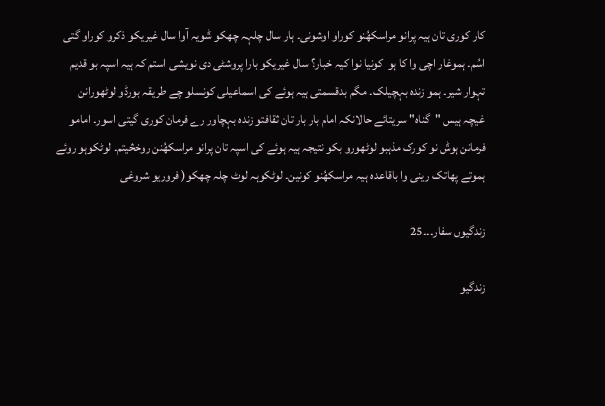کار کوری تان ہیہ پرانو مراسکھُنو کوراو اوشونی۔ ہار سال چلہہ چھکو ݰویہ آوا سال غیریکو ذکرو کوراو گتی اسُم۔ ہموغار اچی وا کا ہو  کونیا نوا کیہ خبار؟ سال غیریکو بارا پروشٹی دی نویشی استم کہ ہیہ اسپہ بو قدیم تہوار شیر۔ ہمو زندہ بہچیلک۔ مگم بدقسمتی ہیہ ہوئے کی اسماعیلی کونسلو چے طریقہ بورڈو لوٹھورانن غیچہ ہیس "گناہ" سریتائے حالانکہ امام بار بار تان ثقافتو زندہ بہچاور رے فرمان کوری گیتی اسور۔ امامو فرمانن ہوݰ نو کورک مذہبو لوٹھورو بکو نتیجہ ہیہ ہوئے کی اسپہ تان پرانو مراسکھُنن روخڅیتم۔ لوٹکوہو روئے ہموتے پھاتک رینی وا باقاعدہ ہیہ مراسکھُنو کونین۔ لوٹکوہہ لوٹ چلہ چھکو( فروریو شروغی

زندگیوں سفار۔۔۔25

زندگیو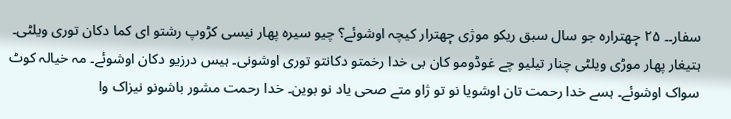سفار۔۔ ۲۵ ݯھترارہ جو سال سبق ریکو موژی ݯھترار کیچہ اوشوئے؟ چیو سیرہ پھار نیسی کڑوپ رشتو ای کما دکان توری ویلٹی۔ ہتیغار پھار موڑی ویلٹی چنار تیلیو چے غوڈومو کان بی خدا رخمتو دکانتو توری اوشونی۔ ہیس درزیو دکان اوشوئے۔ مہ خیالہ کوٹ سواک اوشوئے۔ ہسے خدا رحمت تان اوشویا نو تو ژاو متے صحی یاد نو بوین۔ خدا رحمت مشور باشونو نیزاک وا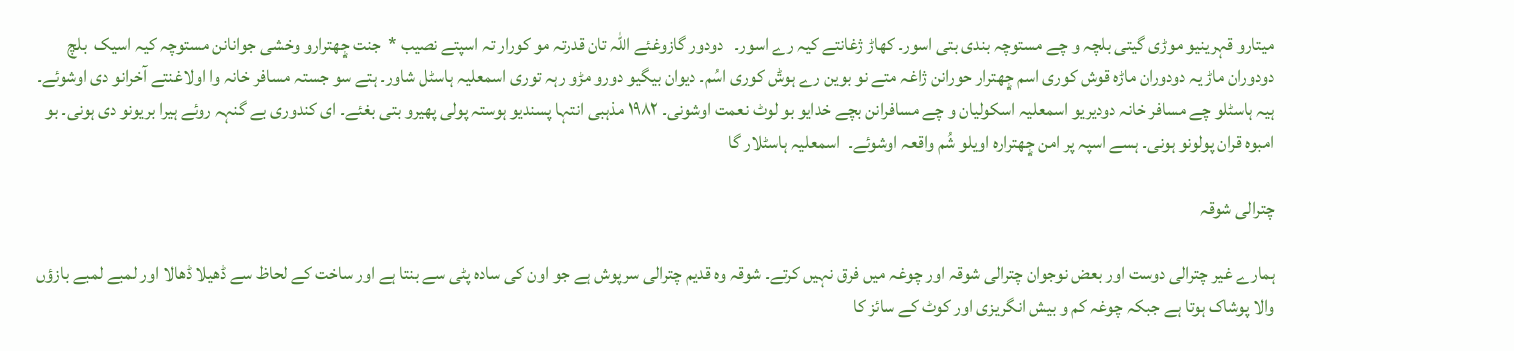میتارو قہرینیو موڑی گیتی بلچہ و چے مستوچہ بندی بتی اسور۔ کھاڑ ژغانتے کیہ رے اسور۔   دودور گازوغئے اللہ تان قدرتہ مو کورار تہ اسپتے نصیب *  جنت ݯھترارو وخشی جوانانن مستوچہ کیہ اسیک  بلچ دودوران ماڑ یہ دودوران ماڑہ قوش کوری اسم ݯھترار حورانن ژاغہ متے نو بوین رے ہوݰ کوری اسُم۔ دیوان بیگیو دورو مڑو رہہ توری اسمعلیہ ہاسٹل شاور۔ ہتے سو جستہ مسافر خانہ وا اولاغنتے آخرانو دی اوشوئے۔ ہیہ ہاسٹلو چے مسافر خانہ دودیریو اسمعلیہ اسکولیان و چے مسافرانن بچے خدایو بو لوٹ نعمت اوشونی۔ ۱۹۸۲ مذہبی انتہا پسندیو ہوستہ پولی پھیرو بتی بغئے۔ ای کندوری بے گنہہ روئے ہیرا بریونو دی ہونی۔ بو امبوہ قران پولونو ہونی۔ ہسے اسپہ پر امن ݯھترارہ اویلو شُم واقعہ اوشوئے۔  اسمعلیہ ہاسٹلار گا

چترالی شوقہ

ہمارے غیر چترالی دوست اور بعض نوجوان چترالی شوقہ اور چوغہ میں فرق نہیں کرتے۔ شوقہ وہ قدیم چترالی سرپوش ہے جو اون کی سادہ پٹی سے بنتا ہے اور ساخت کے لحاظ سے ڈھیلا ڈھالا اور لمبے لمبے بازؤں والا پوشاک ہوتا ہے جبکہ چوغہ کم و بیش انگریزی اور کوٹ کے سائز کا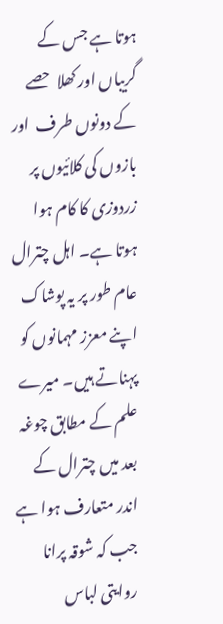ہوتا ہے جس کے گریباں اور کھلا  حصے کے دونوں طرف  اور بازوں کی کلائیوں پر زردوزی کا کام ہوا ہوتا ہے۔ اہل چترال عام طور پر یہ پوشاک اپنے معزز مہمانوں کو پہناتے ہیں۔ میرے علم کے مطابق چوغہ بعد میں چترال کے اندر متعارف ہوا ہے جب کہ شوقہ پرانا روایتی لباس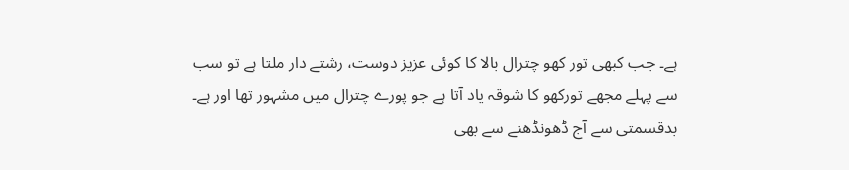ہے۔ جب کبھی تور کھو چترال بالا کا کوئی عزیز دوست، رشتے دار ملتا ہے تو سب سے پہلے مجھے تورکھو کا شوقہ یاد آتا ہے جو پورے چترال میں مشہور تھا اور ہے۔ بدقسمتی سے آج ڈھونڈھنے سے بھی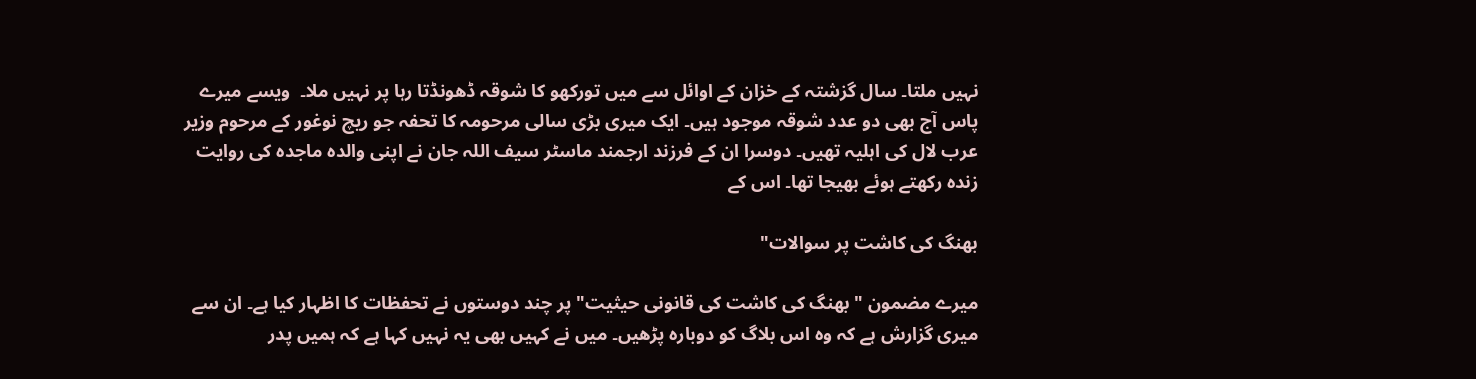نہیں ملتا۔ سال گزشتہ کے خزان کے اوائل سے میں تورکھو کا شوقہ ڈھونڈتا رہا پر نہیں ملا۔  ویسے میرے پاس آج بھی دو عدد شوقہ موجود ہیں۔ ایک میری بڑی سالی مرحومہ کا تحفہ جو ریچ نوغور کے مرحوم وزیر عرب لال کی اہلیہ تھیں۔ دوسرا ان کے فرزند ارجمند ماسٹر سیف اللہ جان نے اپنی والدہ ماجدہ کی روایت زندہ رکھتے ہوئے بھیجا تھا۔ اس کے

بھنگ کی کاشت پر سوالات"

میرے مضمون " بھنگ کی کاشت کی قانونی حیثیت" پر چند دوستوں نے تحفظات کا اظہار کیا ہے۔ ان سے میری گزارش ہے کہ وہ اس بلاگ کو دوبارہ پڑھیں۔ میں نے کہیں بھی یہ نہیں کہا ہے کہ ہمیں پدر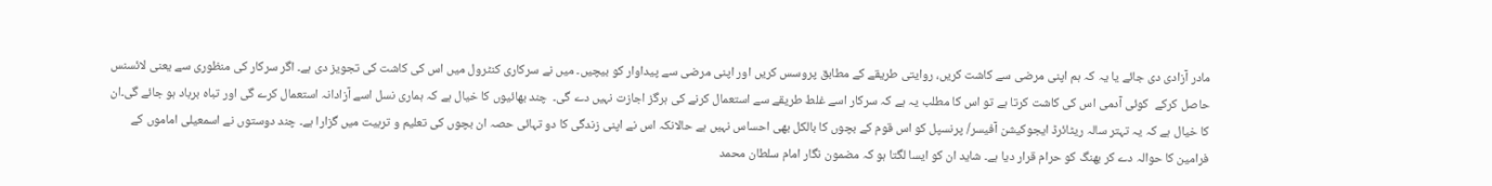مادر آزادی دی جائے یا یہ کہ ہم اپنی مرضی سے کاشت کریں، روایتی طریقے کے مطابق پروسس کریں اور اپنی مرضی سے پیداوار کو بیچیں۔ میں نے سرکاری کنٹرول میں اس کی کاشت کی تجویز دی ہے۔ اگر سرکار کی منظوری سے یعنی لائسنس حاصل کرکے  کوئی آدمی اس کی کاشت کرتا ہے تو اس کا مطلب یہ ہے کہ سرکار اسے غلط طریقے سے استعمال کرنے کی ہرگز اجازت نہیں دے گی۔  چند بھائیوں کا خیال ہے کہ ہماری نسل اسے آزادانہ استعمال کرے گی اور تباہ برباد ہو جائے گی۔ان کا خیال ہے کہ یہ تہتر سالہ ریٹائرڈ ایجوکیشن آفیسر/ پرنسپل کو اس قوم کے بچوں کا بالکل بھی احساس نہیں ہے حالانکہ اس نے اپنی زندگی کا دو تہائی حصہ ان بچوں کی تعلیم و تربیت میں گزارا ہے۔ چند دوستوں نے اسمعیلی اماموں کے فرامین کا حوالہ دے کر بھنگ کو حرام قرار دیا ہے۔ شاید ان کو ایسا لگتا ہو کہ مضمون نگار امام سلطان محمد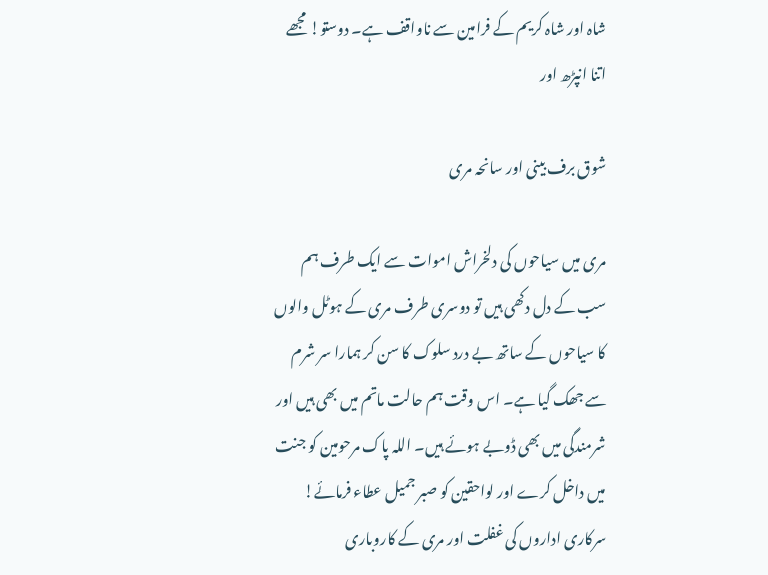شاہ اور شاہ کریم کے فرامین سے ناواقف ہے۔ دوستو! مجھے اتنا انپڑھ اور

شوق برف بینی اور سانحہ مری

مری میں سیاحوں کی دلخراش اموات سے ایک طرف ہم سب کے دل دکھی ہیں تو دوسری طرف مری کے ہوٹل والوں کا سیاحوں کے ساتھ بے درد سلوک کا سن کر ہمارا سر شرم سے جھک گیا ہے۔ اس وقت ہم حالت ماتم میں بھی ہیں اور شرمندگی میں بھی ڈوبے ہوئے ہیں۔ اللہ پاک مرحومین کو جنت میں داخل کرے اور لواحقین کو صبر جمیل عطاء فرمائے! سرکاری اداروں کی غفلت اور مری کے کاروباری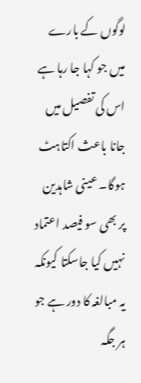لوگوں کے بارے میں جو کہا جا رہا ہے اس کی تفصیل میں جانا باعث اکتاہٹ ہوگا۔ عینی شاہدین پر بھی سو فیصد اعتماد نہیں کیا جاسکتا کیونکہ یہ مبالغہ کا دور ہے جو ہر جگہ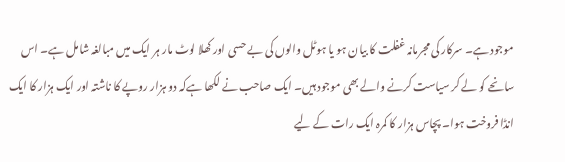موجود ہے۔ سرکار کی مجرمانہ غفلت کا بیان ہو یا ہوٹل والوں کی بے حسی اور کھلا لوٹ مار ہر ایک میں مبالغہ شامل ہے۔ اس سانحے کو لے کر سیاست کرنے والے بھی موجود ہیں۔ ایک صاحب نے لکھا ہےکہ دو ہزار روپے کا ناشتہ اور ایک ہزار کا ایک انڈا فروخت ہوا۔ پچاس ہزار کا کمرہ ایک رات کے لیے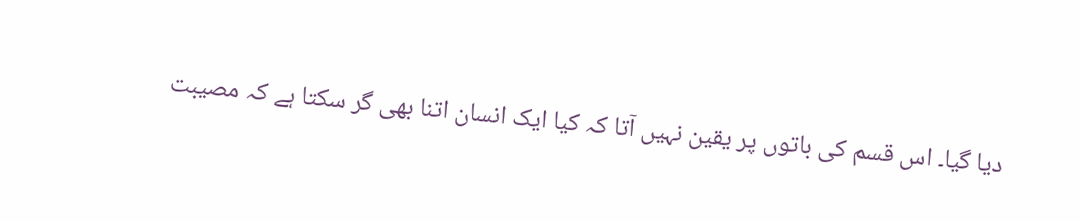دیا گیا۔ اس قسم کی باتوں پر یقین نہیں آتا کہ کیا ایک انسان اتنا بھی گر سکتا ہے کہ مصیبت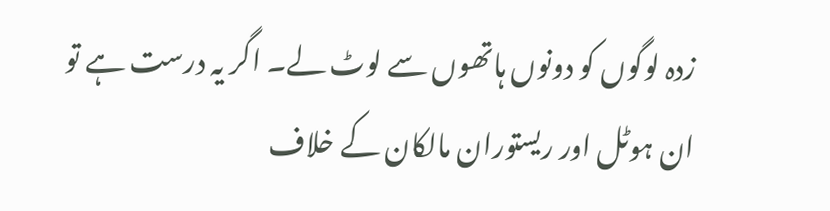زدہ لوگوں کو دونوں ہاتھوں سے لوٹ لے۔ اگر یہ درست ہے تو ان ہوٹل اور ریستوران مالکان کے خلاف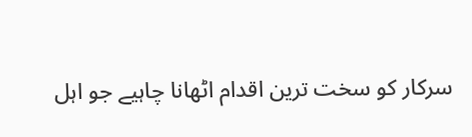سرکار کو سخت ترین اقدام اٹھانا چاہیے جو اہل